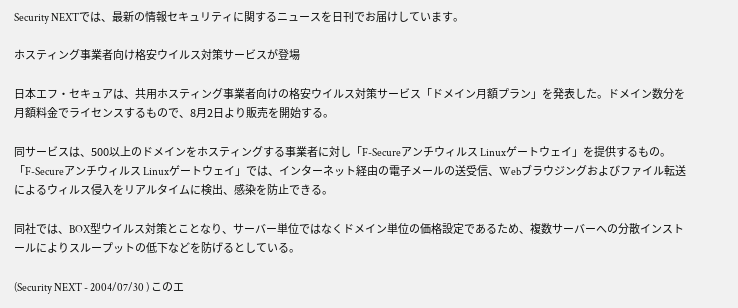Security NEXTでは、最新の情報セキュリティに関するニュースを日刊でお届けしています。

ホスティング事業者向け格安ウイルス対策サービスが登場

日本エフ・セキュアは、共用ホスティング事業者向けの格安ウイルス対策サービス「ドメイン月額プラン」を発表した。ドメイン数分を月額料金でライセンスするもので、8月2日より販売を開始する。

同サービスは、500以上のドメインをホスティングする事業者に対し「F-Secureアンチウィルス Linuxゲートウェイ」を提供するもの。「F-Secureアンチウィルス Linuxゲートウェイ」では、インターネット経由の電子メールの送受信、Webブラウジングおよびファイル転送によるウィルス侵入をリアルタイムに検出、感染を防止できる。

同社では、BOX型ウイルス対策とことなり、サーバー単位ではなくドメイン単位の価格設定であるため、複数サーバーへの分散インストールによりスループットの低下などを防げるとしている。

(Security NEXT - 2004/07/30 ) このエ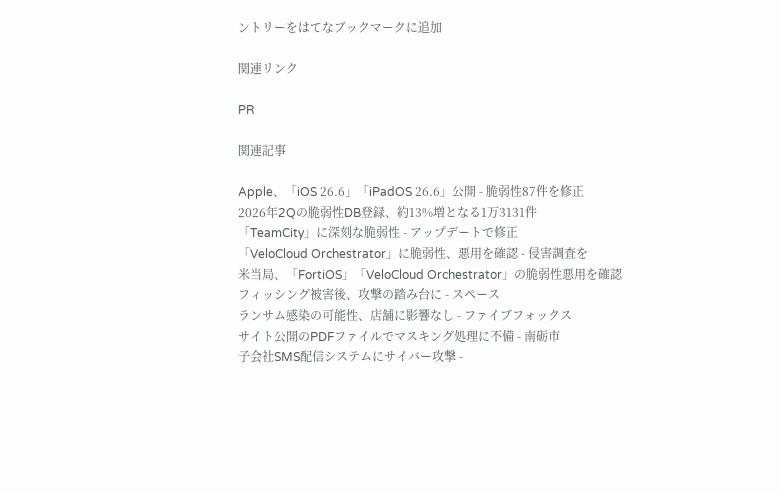ントリーをはてなブックマークに追加

関連リンク

PR

関連記事

Apple、「iOS 26.6」「iPadOS 26.6」公開 - 脆弱性87件を修正
2026年2Qの脆弱性DB登録、約13%増となる1万3131件
「TeamCity」に深刻な脆弱性 - アップデートで修正
「VeloCloud Orchestrator」に脆弱性、悪用を確認 - 侵害調査を
米当局、「FortiOS」「VeloCloud Orchestrator」の脆弱性悪用を確認
フィッシング被害後、攻撃の踏み台に - スペース
ランサム感染の可能性、店舗に影響なし - ファイブフォックス
サイト公開のPDFファイルでマスキング処理に不備 - 南砺市
子会社SMS配信システムにサイバー攻撃 -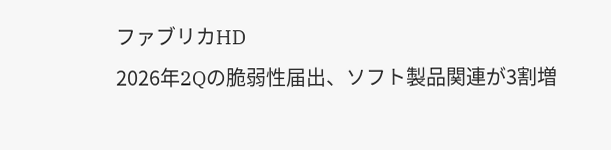ファブリカHD
2026年2Qの脆弱性届出、ソフト製品関連が3割増